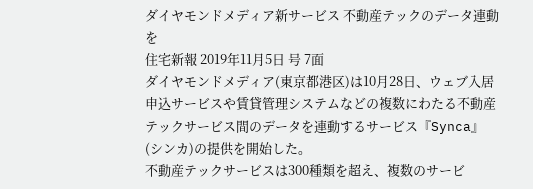ダイヤモンドメディア新サービス 不動産テックのデータ連動を
住宅新報 2019年11月5日 号 7面
ダイヤモンドメディア(東京都港区)は10月28日、ウェブ入居申込サービスや賃貸管理システムなどの複数にわたる不動産テックサービス間のデータを連動するサービス『Synca』(シンカ)の提供を開始した。
不動産テックサービスは300種類を超え、複数のサービ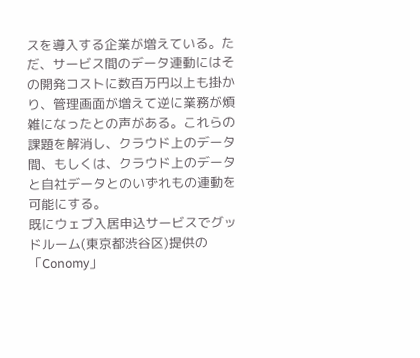スを導入する企業が増えている。ただ、サービス間のデータ連動にはその開発コストに数百万円以上も掛かり、管理画面が増えて逆に業務が煩雑になったとの声がある。これらの課題を解消し、クラウド上のデータ間、もしくは、クラウド上のデータと自社データとのいずれもの連動を可能にする。
既にウェブ入居申込サービスでグッドルーム(東京都渋谷区)提供の「Conomy」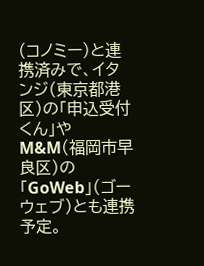(コノミー)と連携済みで、イタンジ(東京都港区)の「申込受付くん」やM&M(福岡市早良区)の「GoWeb」(ゴーウェブ)とも連携予定。